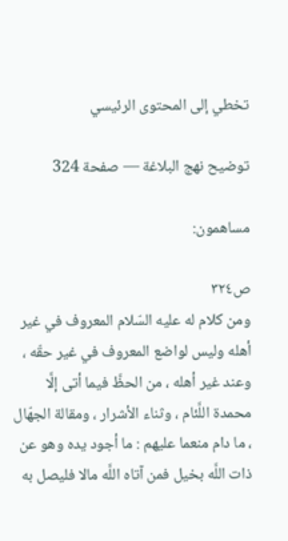تخطي إلى المحتوى الرئيسي

توضيح نهج البلاغة — صفحة 324

مساهمون:

ص٣٢٤
ومن كلام له عليه السّلام المعروف في غير أهله وليس لواضع المعروف في غير حقّه ، وعند غير أهله ، من الحظَّ فيما أتى إلَّا محمدة اللَّئام ، وثناء الأشرار ، ومقالة الجهّال ، ما دام منعما عليهم : ما أجود يده وهو عن ذات اللَّه بخيل فمن آتاه اللَّه مالا فليصل به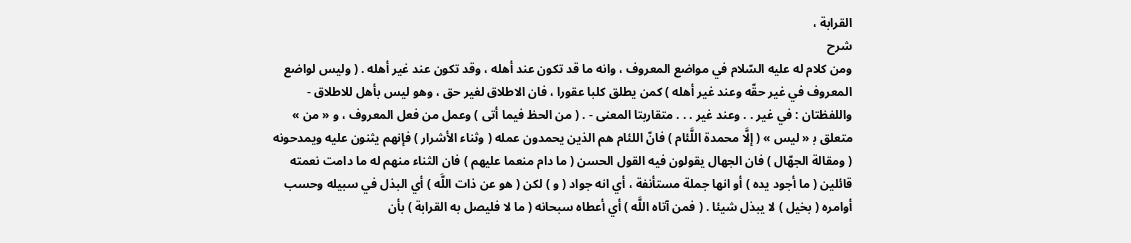القرابة ،
شرح
ومن كلام له عليه السّلام في مواضع المعروف ، وانه ما قد تكون عند أهله ، وقد تكون عند غير أهله . ( وليس لواضع المعروف في غير حقّه وعند غير أهله ) كمن يطلق كلبا عقورا ، فان الاطلاق لغير حق ، وهو ليس بأهل للاطلاق - واللفظتان : في غير . . وعند غير . . . متقاربتا المعنى - . ( من الحظ فيما أتى ) وعمل من فعل المعروف ، و « من » متعلق ب‍ « ليس » ( إلَّا محمدة اللَّئام ) فانّ اللئام هم الذين يحمدون عمله ( وثناء الأشرار ) فإنهم يثنون عليه ويمدحونه ( ومقالة الجهّال ) فان الجهال يقولون فيه القول الحسن ( ما دام منعما عليهم ) فان الثناء منهم له ما دامت نعمته قائلين ( ما أجود يده ) أو انها جملة مستأنفة ، أي انه جواد ( و ) لكن ( هو عن ذات اللَّه ) أي البذل في سبيله وحسب أوامره ( بخيل ) لا يبذل شيئا . ( فمن آتاه اللَّه ) أي أعطاه سبحانه ( ما لا فليصل به القرابة ) بأن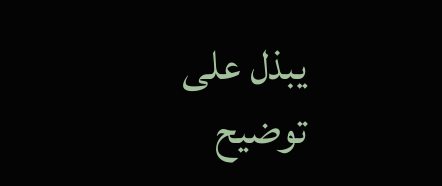يبذل على
توضيح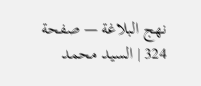نهج البلاغة — صفحة 324 | السيد محمد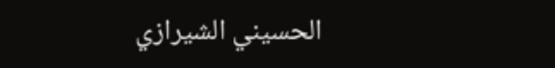الحسيني الشيرازي